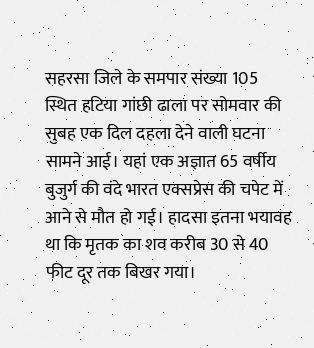सहरसा जिले के समपार संख्या 105 स्थित हटिया गांछी ढाला पर सोमवार की सुबह एक दिल दहला देने वाली घटना सामने आई। यहां एक अज्ञात 65 वर्षीय बुजुर्ग की वंदे भारत एक्सप्रेस की चपेट में आने से मौत हो गई। हादसा इतना भयावह था कि मृतक का शव करीब 30 से 40 फीट दूर तक बिखर गया।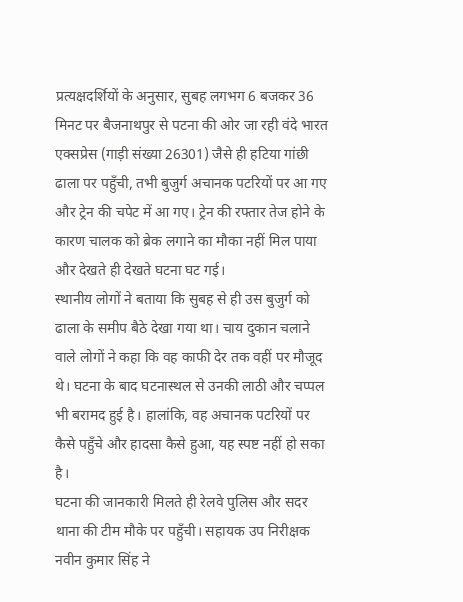प्रत्यक्षदर्शियों के अनुसार, सुबह लगभग 6 बजकर 36 मिनट पर बैजनाथपुर से पटना की ओर जा रही वंदे भारत एक्सप्रेस (गाड़ी संख्या 26301) जैसे ही हटिया गांछी ढाला पर पहुँची, तभी बुजुर्ग अचानक पटरियों पर आ गए और ट्रेन की चपेट में आ गए। ट्रेन की रफ्तार तेज होने के कारण चालक को ब्रेक लगाने का मौका नहीं मिल पाया और देखते ही देखते घटना घट गई।
स्थानीय लोगों ने बताया कि सुबह से ही उस बुजुर्ग को ढाला के समीप बैठे देखा गया था। चाय दुकान चलाने वाले लोगों ने कहा कि वह काफी देर तक वहीं पर मौजूद थे। घटना के बाद घटनास्थल से उनकी लाठी और चप्पल भी बरामद हुई है। हालांकि, वह अचानक पटरियों पर कैसे पहुँचे और हादसा कैसे हुआ, यह स्पष्ट नहीं हो सका है।
घटना की जानकारी मिलते ही रेलवे पुलिस और सदर थाना की टीम मौके पर पहुँची। सहायक उप निरीक्षक नवीन कुमार सिंह ने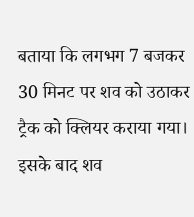बताया कि लगभग 7 बजकर 30 मिनट पर शव को उठाकर ट्रैक को क्लियर कराया गया। इसके बाद शव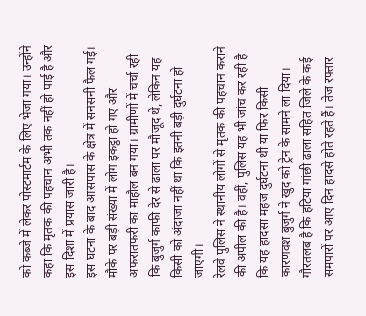को कब्जे में लेकर पोस्टमार्टम के लिए भेजा गया। उन्होंने कहा कि मृतक की पहचान अभी तक नहीं हो पाई है और इस दिशा में प्रयास जारी है।
इस घटना के बाद आसपास के क्षेत्र में सनसनी फैल गई। मौके पर बड़ी संख्या में लोग इकट्ठा हो गए और अफरातफरी का माहौल बन गया। ग्रामीणों में चर्चा रही कि बुजुर्ग काफी देर से ढाला पर मौजूद थे, लेकिन यह किसी को अंदाजा नहीं था कि इतनी बड़ी दुर्घटना हो जाएगी।
रेलवे पुलिस ने स्थानीय लोगों से मृतक की पहचान कराने की अपील की है। वहीं, पुलिस यह भी जांच कर रही है कि यह हादसा महज दुर्घटना थी या फिर किसी कारणवश बुजुर्ग ने खुद को ट्रेन के सामने ला दिया।
गौरतलब है कि हटिया गांछी ढाला सहित जिले के कई समपारों पर आए दिन हादसे होते रहते हैं। तेज रफ्तार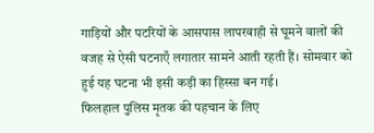गाड़ियों और पटरियों के आसपास लापरवाही से घूमने वालों की वजह से ऐसी घटनाएँ लगातार सामने आती रहती हैं। सोमवार को हुई यह घटना भी इसी कड़ी का हिस्सा बन गई।
फिलहाल पुलिस मृतक की पहचान के लिए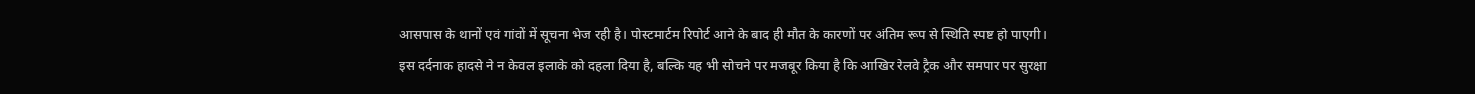आसपास के थानों एवं गांवों में सूचना भेज रही है। पोस्टमार्टम रिपोर्ट आने के बाद ही मौत के कारणों पर अंतिम रूप से स्थिति स्पष्ट हो पाएगी।
इस दर्दनाक हादसे ने न केवल इलाके को दहला दिया है, बल्कि यह भी सोचने पर मजबूर किया है कि आखिर रेलवे ट्रैक और समपार पर सुरक्षा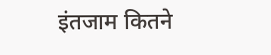इंतजाम कितने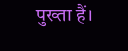पुख्ता हैं।